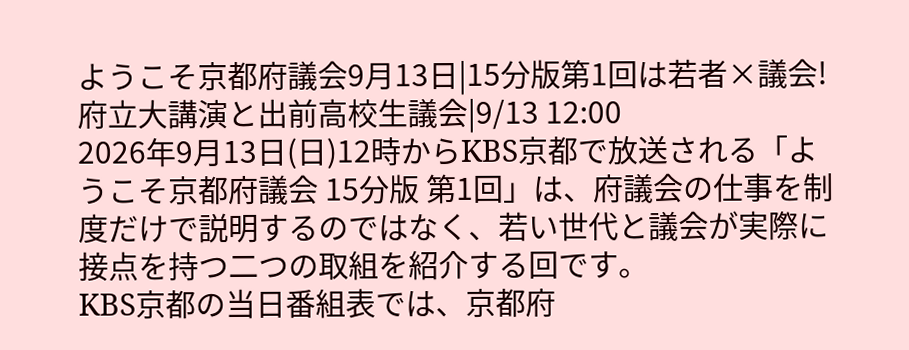ようこそ京都府議会9月13日|15分版第1回は若者×議会!府立大講演と出前高校生議会|9/13 12:00
2026年9月13日(日)12時からKBS京都で放送される「ようこそ京都府議会 15分版 第1回」は、府議会の仕事を制度だけで説明するのではなく、若い世代と議会が実際に接点を持つ二つの取組を紹介する回です。
KBS京都の当日番組表では、京都府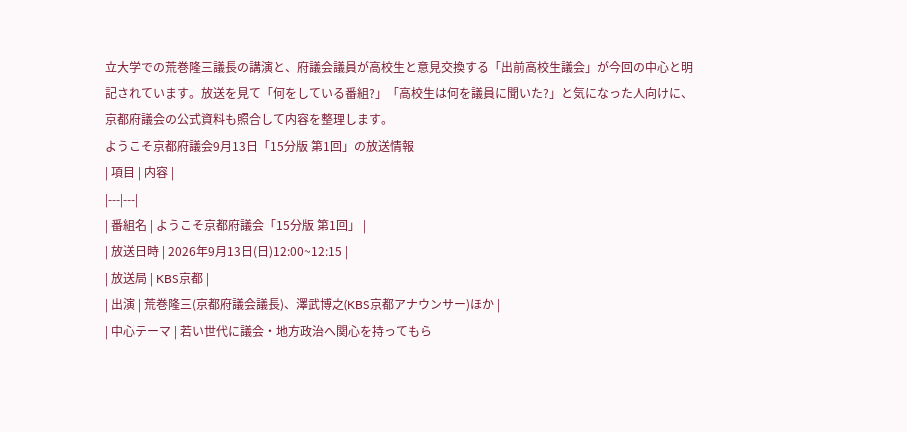立大学での荒巻隆三議長の講演と、府議会議員が高校生と意見交換する「出前高校生議会」が今回の中心と明記されています。放送を見て「何をしている番組?」「高校生は何を議員に聞いた?」と気になった人向けに、京都府議会の公式資料も照合して内容を整理します。
ようこそ京都府議会9月13日「15分版 第1回」の放送情報
| 項目 | 内容 |
|---|---|
| 番組名 | ようこそ京都府議会「15分版 第1回」 |
| 放送日時 | 2026年9月13日(日)12:00~12:15 |
| 放送局 | KBS京都 |
| 出演 | 荒巻隆三(京都府議会議長)、澤武博之(KBS京都アナウンサー)ほか |
| 中心テーマ | 若い世代に議会・地方政治へ関心を持ってもら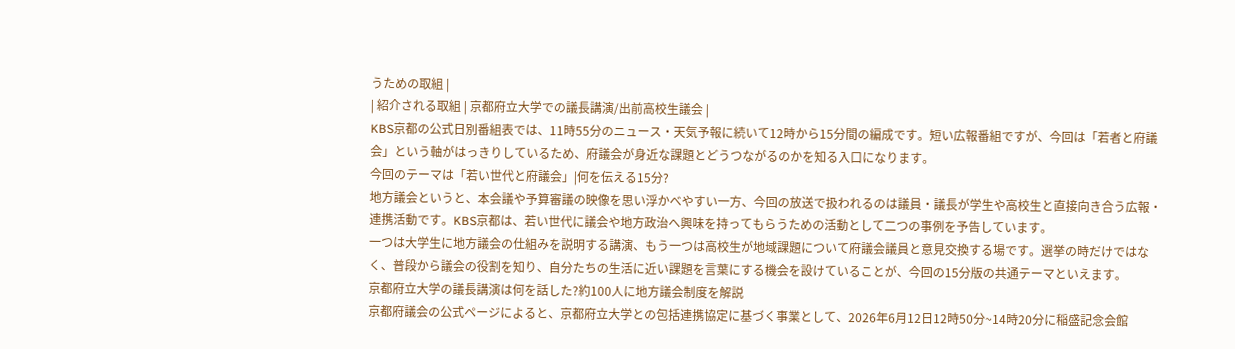うための取組 |
| 紹介される取組 | 京都府立大学での議長講演/出前高校生議会 |
KBS京都の公式日別番組表では、11時55分のニュース・天気予報に続いて12時から15分間の編成です。短い広報番組ですが、今回は「若者と府議会」という軸がはっきりしているため、府議会が身近な課題とどうつながるのかを知る入口になります。
今回のテーマは「若い世代と府議会」|何を伝える15分?
地方議会というと、本会議や予算審議の映像を思い浮かべやすい一方、今回の放送で扱われるのは議員・議長が学生や高校生と直接向き合う広報・連携活動です。KBS京都は、若い世代に議会や地方政治へ興味を持ってもらうための活動として二つの事例を予告しています。
一つは大学生に地方議会の仕組みを説明する講演、もう一つは高校生が地域課題について府議会議員と意見交換する場です。選挙の時だけではなく、普段から議会の役割を知り、自分たちの生活に近い課題を言葉にする機会を設けていることが、今回の15分版の共通テーマといえます。
京都府立大学の議長講演は何を話した?約100人に地方議会制度を解説
京都府議会の公式ページによると、京都府立大学との包括連携協定に基づく事業として、2026年6月12日12時50分~14時20分に稲盛記念会館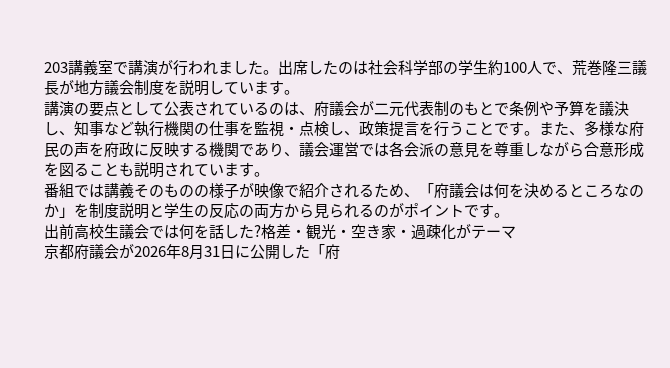203講義室で講演が行われました。出席したのは社会科学部の学生約100人で、荒巻隆三議長が地方議会制度を説明しています。
講演の要点として公表されているのは、府議会が二元代表制のもとで条例や予算を議決し、知事など執行機関の仕事を監視・点検し、政策提言を行うことです。また、多様な府民の声を府政に反映する機関であり、議会運営では各会派の意見を尊重しながら合意形成を図ることも説明されています。
番組では講義そのものの様子が映像で紹介されるため、「府議会は何を決めるところなのか」を制度説明と学生の反応の両方から見られるのがポイントです。
出前高校生議会では何を話した?格差・観光・空き家・過疎化がテーマ
京都府議会が2026年8月31日に公開した「府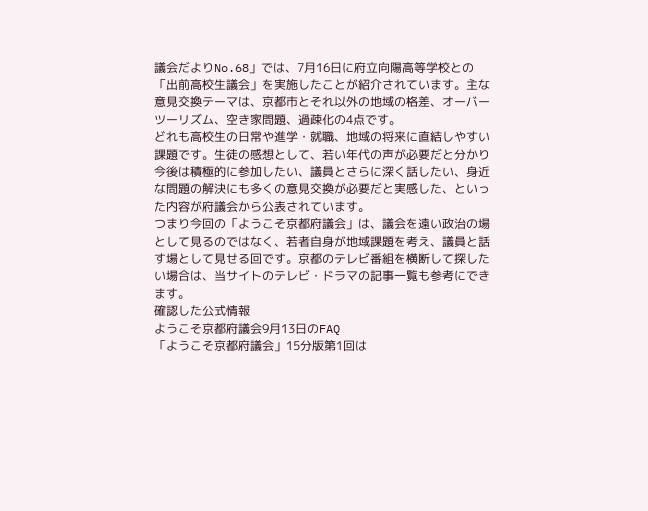議会だよりNo.68」では、7月16日に府立向陽高等学校との「出前高校生議会」を実施したことが紹介されています。主な意見交換テーマは、京都市とそれ以外の地域の格差、オーバーツーリズム、空き家問題、過疎化の4点です。
どれも高校生の日常や進学・就職、地域の将来に直結しやすい課題です。生徒の感想として、若い年代の声が必要だと分かり今後は積極的に参加したい、議員とさらに深く話したい、身近な問題の解決にも多くの意見交換が必要だと実感した、といった内容が府議会から公表されています。
つまり今回の「ようこそ京都府議会」は、議会を遠い政治の場として見るのではなく、若者自身が地域課題を考え、議員と話す場として見せる回です。京都のテレビ番組を横断して探したい場合は、当サイトのテレビ・ドラマの記事一覧も参考にできます。
確認した公式情報
ようこそ京都府議会9月13日のFAQ
「ようこそ京都府議会」15分版第1回は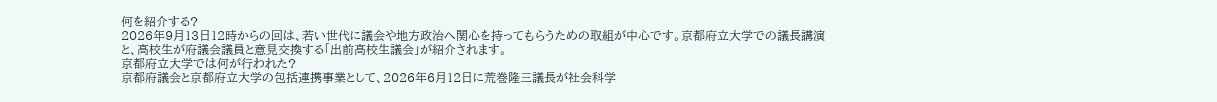何を紹介する?
2026年9月13日12時からの回は、若い世代に議会や地方政治へ関心を持ってもらうための取組が中心です。京都府立大学での議長講演と、高校生が府議会議員と意見交換する「出前高校生議会」が紹介されます。
京都府立大学では何が行われた?
京都府議会と京都府立大学の包括連携事業として、2026年6月12日に荒巻隆三議長が社会科学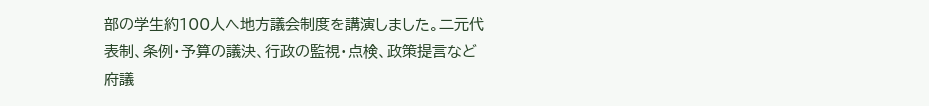部の学生約100人へ地方議会制度を講演しました。二元代表制、条例・予算の議決、行政の監視・点検、政策提言など府議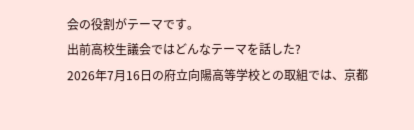会の役割がテーマです。
出前高校生議会ではどんなテーマを話した?
2026年7月16日の府立向陽高等学校との取組では、京都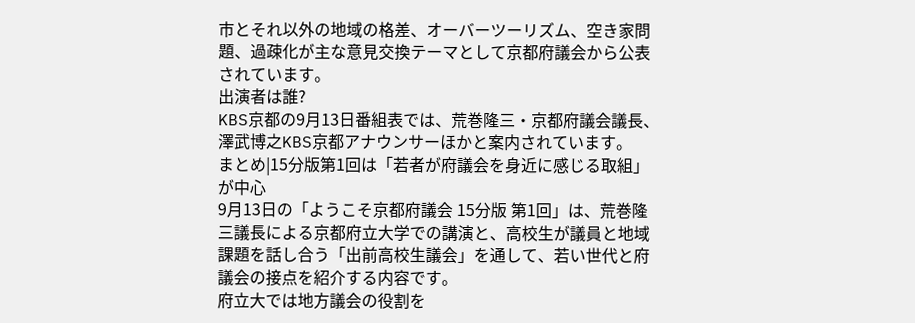市とそれ以外の地域の格差、オーバーツーリズム、空き家問題、過疎化が主な意見交換テーマとして京都府議会から公表されています。
出演者は誰?
KBS京都の9月13日番組表では、荒巻隆三・京都府議会議長、澤武博之KBS京都アナウンサーほかと案内されています。
まとめ|15分版第1回は「若者が府議会を身近に感じる取組」が中心
9月13日の「ようこそ京都府議会 15分版 第1回」は、荒巻隆三議長による京都府立大学での講演と、高校生が議員と地域課題を話し合う「出前高校生議会」を通して、若い世代と府議会の接点を紹介する内容です。
府立大では地方議会の役割を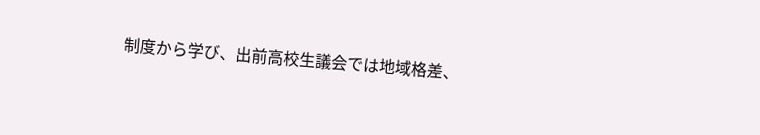制度から学び、出前高校生議会では地域格差、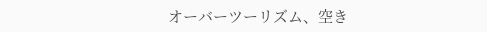オーバーツーリズム、空き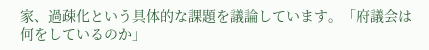家、過疎化という具体的な課題を議論しています。「府議会は何をしているのか」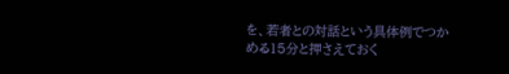を、若者との対話という具体例でつかめる15分と押さえておく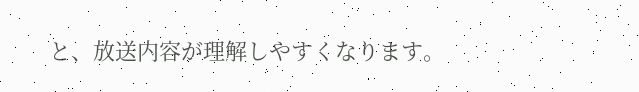と、放送内容が理解しやすくなります。